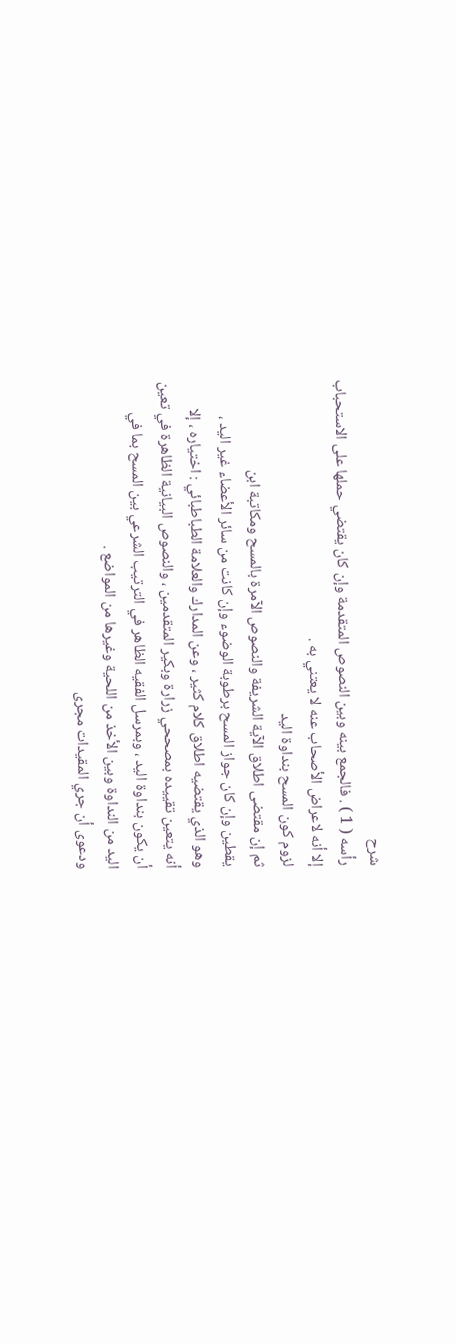شرح
رأسه ( 1 ) . فالجمع بينه وبين النصوص المتقدمة وإن كان يقتضي حملها على الاستحباب
إلا أنه لاعراض الأصحاب عنه لا يعتني به .
لزوم كون المسح بنداوة اليد
ثم إن مقتضى اطلاق الآية الشريفة والنصوص الآمرة بالمسح ومكاتبة ابن
يقطين وإن كان جواز المسح برطوبة الوضوء وإن كانت من سائر الأعضاء غير اليد ،
وهو الذي يقتضيه اطلاق كلام كثير ، وعن المدارك والعلامة الطباطبائي : اختياره ، إلا
أنه يتعين تقييده بمصححي زرارة وبكير المتقدمين ، والنصوص البيانية الظاهرة في تعين
أن يكون بنداوة اليد ، وبمرسل الفقيه الظاهر في الترتيب الشرعي بين المسح بما في
اليد من النداوة وبين الأخذ من اللحية وغيرها من المواضع .
ودعوى أن جري المقيدات مجرى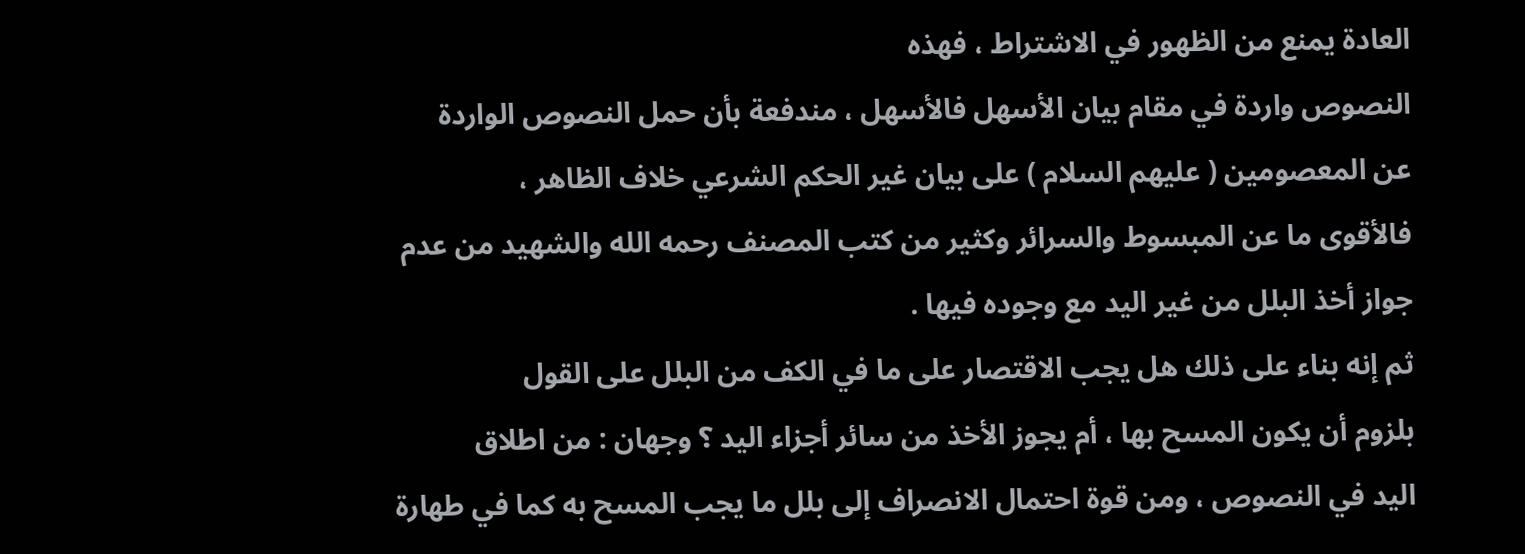العادة يمنع من الظهور في الاشتراط ، فهذه
النصوص واردة في مقام بيان الأسهل فالأسهل ، مندفعة بأن حمل النصوص الواردة
عن المعصومين ( عليهم السلام ) على بيان غير الحكم الشرعي خلاف الظاهر ،
فالأقوى ما عن المبسوط والسرائر وكثير من كتب المصنف رحمه الله والشهيد من عدم
جواز أخذ البلل من غير اليد مع وجوده فيها .
ثم إنه بناء على ذلك هل يجب الاقتصار على ما في الكف من البلل على القول
بلزوم أن يكون المسح بها ، أم يجوز الأخذ من سائر أجزاء اليد ؟ وجهان : من اطلاق
اليد في النصوص ، ومن قوة احتمال الانصراف إلى بلل ما يجب المسح به كما في طهارة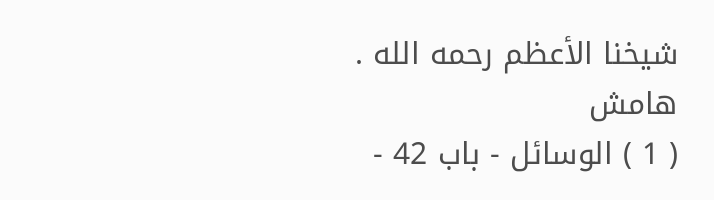شيخنا الأعظم رحمه الله .
هامش
( 1 ) الوسائل - باب 42 -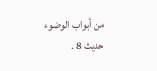من أبواب الوضوء حديث 8 .